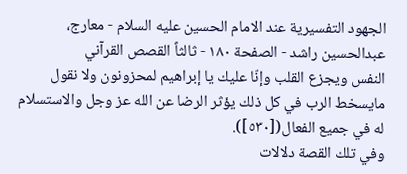الجهود التفسيرية عند الامام الحسين عليه السلام - معارج، عبدالحسين راشد - الصفحة ١٨٠ - ثالثاً القصص القرآني
النفس ويجزع القلب وإنّا عليك يا إبراهيم لمحزونون ولا نقول مايسخط الرب في كل ذلك يؤثر الرضا عن الله عز وجل والاستسلام له في جميع الفعال([٥٣٠]).
وفي تلك القصة دلالات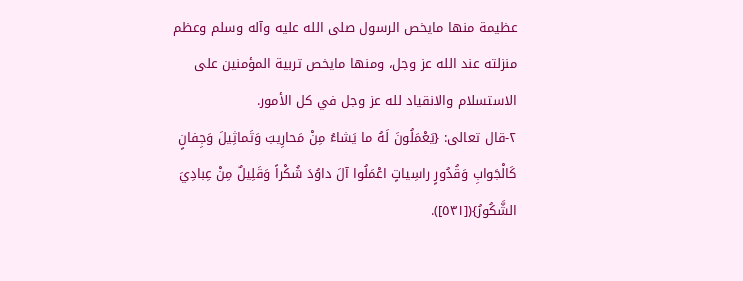عظيمة منها مايخص الرسول صلى الله عليه وآله وسلم وعظم منزلته عند الله عز وجل، ومنها مايخص تربية المؤمنين على الاستسلام والانقياد لله عز وجل في كل الأمور.
٢-قال تعالى: {يَعْمَلُونَ لَهُ ما يَشاءُ مِنْ مَحارِيبَ وَتَماثِيلَ وَجِفانٍ كَالْجَوابِ وَقُدُورٍ راسِياتٍ اعْمَلُوا آلَ داوُدَ شُكْراً وَقَلِيلٌ مِنْ عِبادِيَ الشَّكُورُ}([٥٣١]).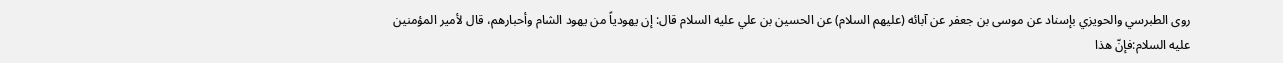روى الطبرسي والحويزي بإسناد عن موسى بن جعفر عن آبائه (عليهم السلام) عن الحسين بن علي عليه السلام قال: إن يهودياً من يهود الشام وأحبارهم، قال لأمير المؤمنين عليه السلام:فإنّ هذا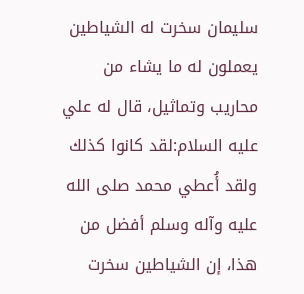سليمان سخرت له الشياطين يعملون له ما يشاء من محاريب وتماثيل، قال له علي عليه السلام:لقد كانوا كذلك ولقد أُعطي محمد صلى الله عليه وآله وسلم أفضل من هذا، إن الشياطين سخرت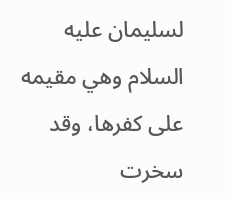لسليمان عليه السلام وهي مقيمه على كفرها، وقد سخرت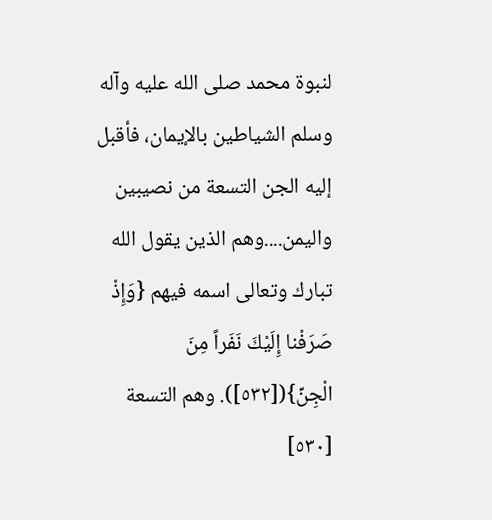لنبوة محمد صلى الله عليه وآله وسلم الشياطين بالإيمان، فأقبل إليه الجن التسعة من نصيبين واليمن....وهم الذين يقول الله تبارك وتعالى اسمه فيهم {وَإِذْ صَرَفْنا إِلَيْكَ نَفَراً مِنَ الْجِنِّ}([٥٣٢]). وهم التسعة
[٥٣٠]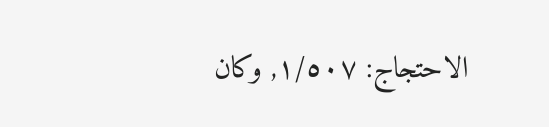الاحتجاج: ١/٥٠٧, وكان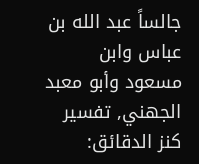جالساً عبد الله بن عباس وابن مسعود وأبو معبد الجهني, تفسير كنز الدقائق: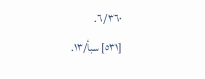٦/٣٦٠.
[٥٣١] سبأ/١٣.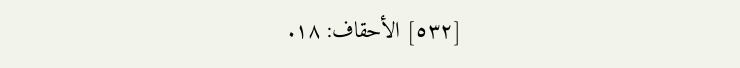[٥٣٢] الأحقاف: ١٨.